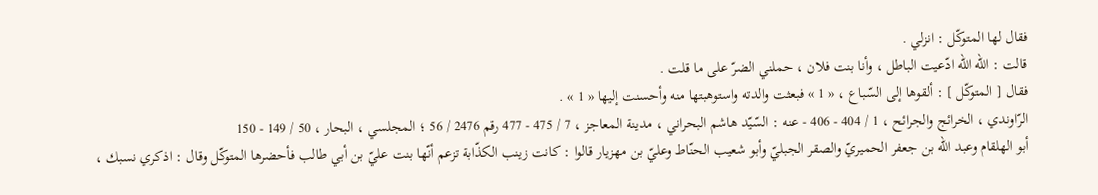فقال لها المتوكّل : انزلي .
قالت : اللّه اللّه ادّعيت الباطل ، وأنا بنت فلان ، حملني الضرّ على ما قلت .
فقال [ المتوكّل ] : ألقوها إلى السّباع ، « 1 » فبعثت والدته واستوهبتها منه وأحسنت إليها « 1 » .
الرّاوندي ، الخرائج والجرائح ، 1 / 404 - 406 - عنه : السّيّد هاشم البحراني ، مدينة المعاجز ، 7 / 475 - 477 رقم 2476 / 56 ؛ المجلسي ، البحار ، 50 / 149 - 150
أبو الهلقام وعبد اللّه بن جعفر الحميريّ والصقر الجبليّ وأبو شعيب الحنّاط وعليّ بن مهزيار قالوا : كانت زينب الكذّابة تزعم أنّها بنت عليّ بن أبي طالب فأحضرها المتوكّل وقال : اذكري نسبك ،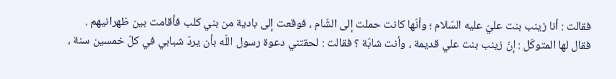فقالت : أنا زينب بنت عليّ عليه السّلام ؛ وأنّها كانت حملت إلى الشّام ، فوقعت إلى بادية من بني كلب فأقامت بين ظهرانيهم .
فقال لها المتوكّل : إنّ زينب بنت علي قديمة ، وأنت شابّة ؟ فقالت : لحقتني دعوة رسول اللّه بأن يردّ شبابي في كلّ خمسين سنة ،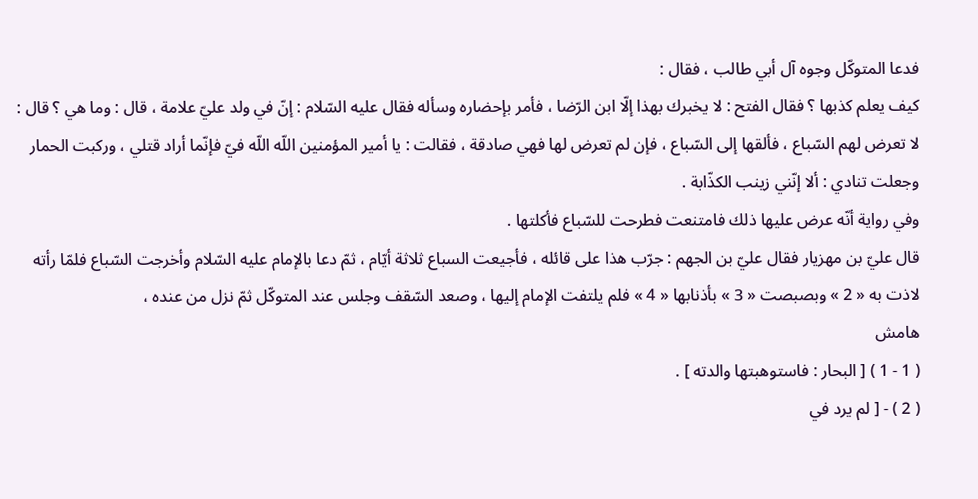فدعا المتوكّل وجوه آل أبي طالب ، فقال :
كيف يعلم كذبها ؟ فقال الفتح : لا يخبرك بهذا إلّا ابن الرّضا ، فأمر بإحضاره وسأله فقال عليه السّلام : إنّ في ولد عليّ علامة ، قال : وما هي ؟ قال : لا تعرض لهم السّباع ، فألقها إلى السّباع ، فإن لم تعرض لها فهي صادقة ، فقالت : يا أمير المؤمنين اللّه اللّه فيّ فإنّما أراد قتلي ، وركبت الحمار وجعلت تنادي : ألا إنّني زينب الكذّابة .
وفي رواية أنّه عرض عليها ذلك فامتنعت فطرحت للسّباع فأكلتها .
قال عليّ بن مهزيار فقال عليّ بن الجهم : جرّب هذا على قائله ، فأجيعت السباع ثلاثة أيّام ، ثمّ دعا بالإمام عليه السّلام وأخرجت السّباع فلمّا رأته لاذت به « 2 » وبصبصت « 3 » بأذنابها « 4 » فلم يلتفت الإمام إليها ، وصعد السّقف وجلس عند المتوكّل ثمّ نزل من عنده ،
هامش
( 1 - 1 ) [ البحار : فاستوهبتها والدته ] .
( 2 ) - [ لم يرد في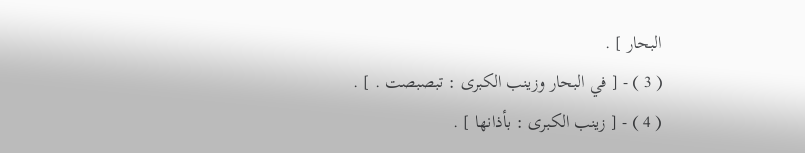البحار ] .
( 3 ) - [ في البحار وزينب الكبرى : تبصبصت . ] .
( 4 ) - [ زينب الكبرى : بأذانها ] .